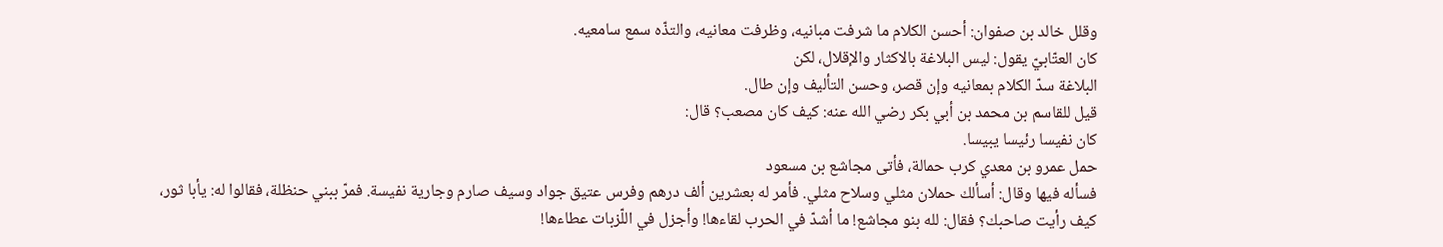وقلل خالد بن صفوان: أحسن الكلام ما شرفت مبانيه، وظرفت معانيه، والتذّه سمع سامعيه.
كان العتّابيّ يقول: ليس البلاغة بالاكثار والإقلال، لكن
البلاغة سدّ الكلام بمعانيه وإن قصر، وحسن التأليف وإن طال.
قيل للقاسم بن محمد بن أبي بكر رضي الله عنه: كيف كان مصعب؟ قال:
كان نفيسا رئيسا يبيسا.
حمل عمرو بن معدي كرب حمالة، فأتى مجاشع بن مسعود
فسأله فيها وقال: أسألك حملان مثلي وسلاح مثلي. فأمر له بعشرين ألف درهم وفرس عتيق جواد وسيف صارم وجارية نفيسة. فمرّ ببني حنظلة، فقالوا له: يأبا ثور، كيف رأيت صاحبك؟ فقال: لله بنو مجاشع! ما أشدّ في الحرب لقاءها! وأجزل في اللّزبات عطاءها!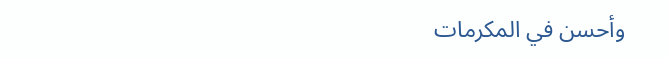وأحسن في المكرمات